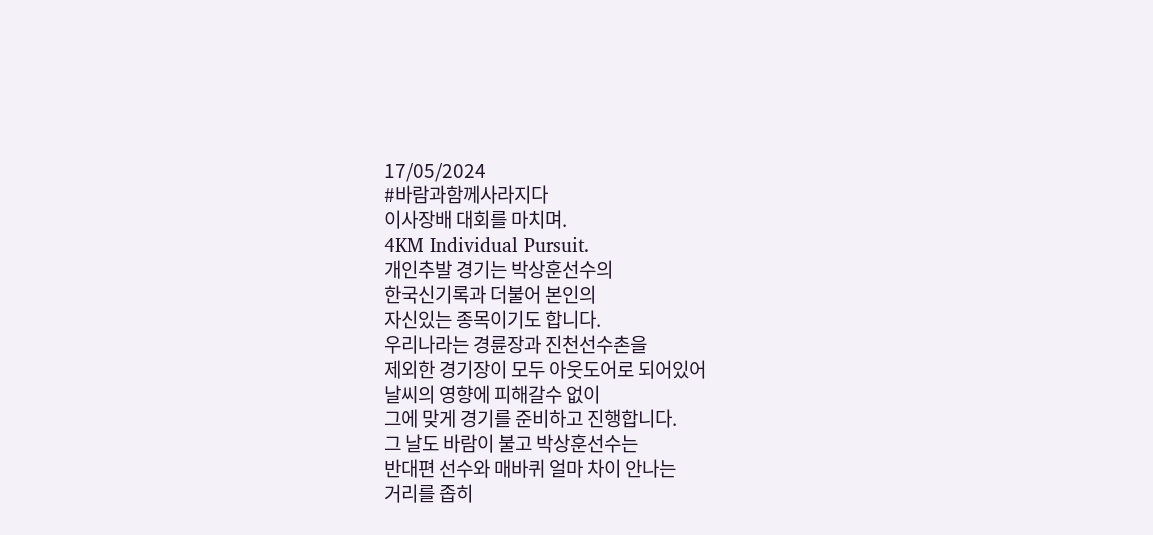17/05/2024
#바람과함께사라지다
이사장배 대회를 마치며.
4KM Individual Pursuit.
개인추발 경기는 박상훈선수의
한국신기록과 더불어 본인의
자신있는 종목이기도 합니다.
우리나라는 경륜장과 진천선수촌을
제외한 경기장이 모두 아웃도어로 되어있어
날씨의 영향에 피해갈수 없이
그에 맞게 경기를 준비하고 진행합니다.
그 날도 바람이 불고 박상훈선수는
반대편 선수와 매바퀴 얼마 차이 안나는
거리를 좁히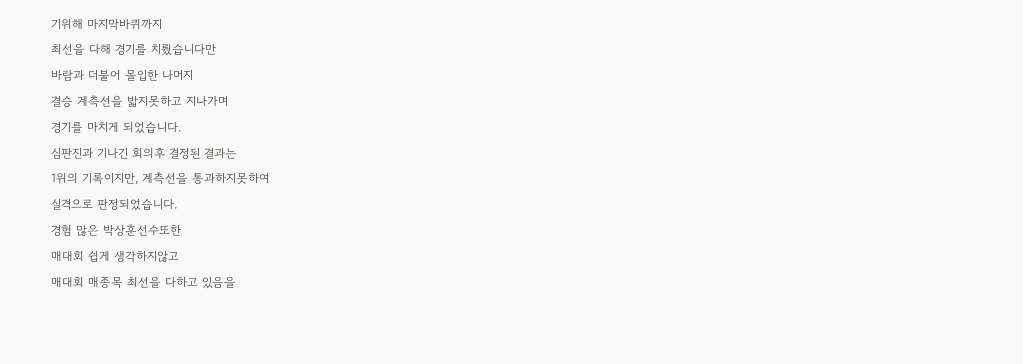기위해 마지막바퀴까지
최선을 다해 경기를 치뤘습니다만
바람과 더불어 몰입한 나머지
결승 계측선을 밟지못하고 지나가며
경기를 마치게 되었습니다.
심판진과 기나긴 회의후 결정된 결과는
1위의 기록이지만, 계측선을 통과하지못하여
실격으로 판정되었습니다.
경험 많은 박상훈선수또한
매대회 쉽게 생각하지않고
매대회 매종목 최선을 다하고 있음을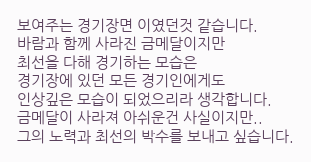보여주는 경기장면 이였던것 같습니다.
바람과 함께 사라진 금메달이지만
최선을 다해 경기하는 모습은
경기장에 있던 모든 경기인에게도
인상깊은 모습이 되었으리라 생각합니다.
금메달이 사라져 아쉬운건 사실이지만..
그의 노력과 최선의 박수를 보내고 싶습니다.